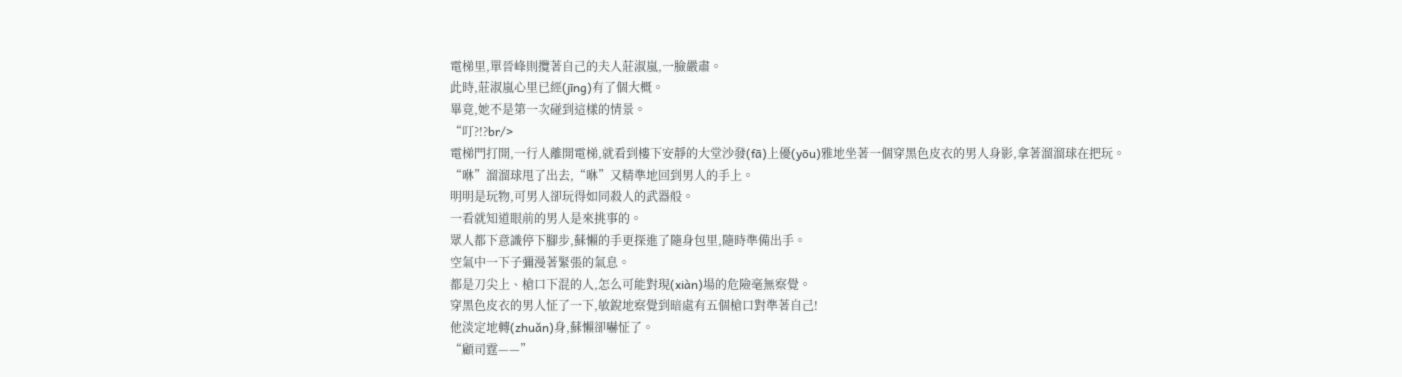電梯里,單晉峰則攬著自己的夫人莊淑嵐,一臉嚴肅。
此時,莊淑嵐心里已經(jīng)有了個大概。
畢竟,她不是第一次碰到這樣的情景。
“叮?!?br/>
電梯門打開,一行人離開電梯,就看到樓下安靜的大堂沙發(fā)上優(yōu)雅地坐著一個穿黑色皮衣的男人身影,拿著溜溜球在把玩。
“咻”溜溜球甩了出去,“咻”又精準地回到男人的手上。
明明是玩物,可男人卻玩得如同殺人的武器般。
一看就知道眼前的男人是來挑事的。
眾人都下意識停下腳步,蘇懶的手更探進了隨身包里,隨時準備出手。
空氣中一下子彌漫著緊張的氣息。
都是刀尖上、槍口下混的人,怎么可能對現(xiàn)場的危險毫無察覺。
穿黑色皮衣的男人怔了一下,敏銳地察覺到暗處有五個槍口對準著自己!
他淡定地轉(zhuǎn)身,蘇懶卻嚇怔了。
“顧司霆——”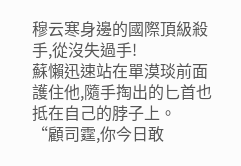穆云寒身邊的國際頂級殺手,從沒失過手!
蘇懶迅速站在單漠琰前面護住他,隨手掏出的匕首也抵在自己的脖子上。
“顧司霆,你今日敢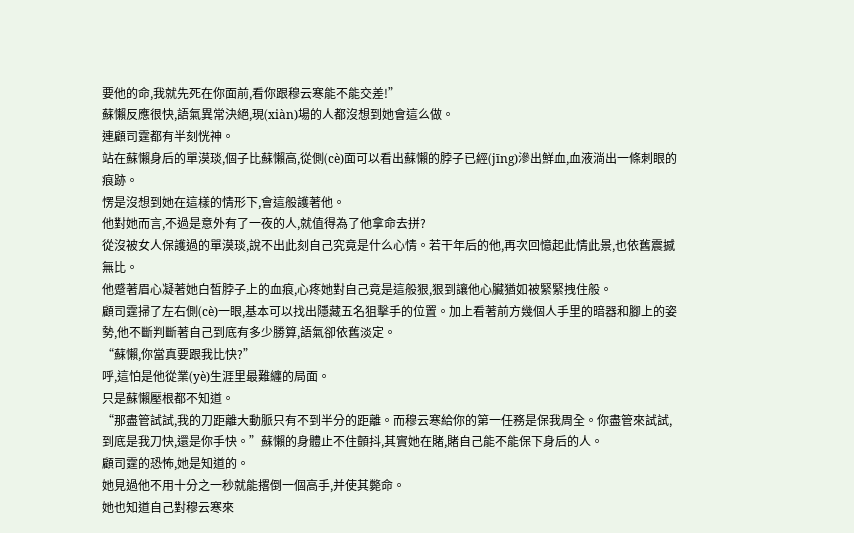要他的命,我就先死在你面前,看你跟穆云寒能不能交差!”
蘇懶反應很快,語氣異常決絕,現(xiàn)場的人都沒想到她會這么做。
連顧司霆都有半刻恍神。
站在蘇懶身后的單漠琰,個子比蘇懶高,從側(cè)面可以看出蘇懶的脖子已經(jīng)滲出鮮血,血液淌出一條刺眼的痕跡。
愣是沒想到她在這樣的情形下,會這般護著他。
他對她而言,不過是意外有了一夜的人,就值得為了他拿命去拼?
從沒被女人保護過的單漠琰,說不出此刻自己究竟是什么心情。若干年后的他,再次回憶起此情此景,也依舊震撼無比。
他蹙著眉心凝著她白皙脖子上的血痕,心疼她對自己竟是這般狠,狠到讓他心臟猶如被緊緊拽住般。
顧司霆掃了左右側(cè)一眼,基本可以找出隱藏五名狙擊手的位置。加上看著前方幾個人手里的暗器和腳上的姿勢,他不斷判斷著自己到底有多少勝算,語氣卻依舊淡定。
“蘇懶,你當真要跟我比快?”
呼,這怕是他從業(yè)生涯里最難纏的局面。
只是蘇懶壓根都不知道。
“那盡管試試,我的刀距離大動脈只有不到半分的距離。而穆云寒給你的第一任務是保我周全。你盡管來試試,到底是我刀快,還是你手快。”蘇懶的身體止不住顫抖,其實她在賭,賭自己能不能保下身后的人。
顧司霆的恐怖,她是知道的。
她見過他不用十分之一秒就能撂倒一個高手,并使其斃命。
她也知道自己對穆云寒來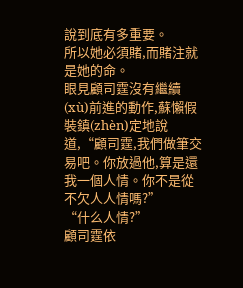說到底有多重要。
所以她必須賭,而賭注就是她的命。
眼見顧司霆沒有繼續(xù)前進的動作,蘇懶假裝鎮(zhèn)定地說道,“顧司霆,我們做筆交易吧。你放過他,算是還我一個人情。你不是從不欠人人情嗎?”
“什么人情?”
顧司霆依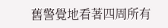舊警覺地看著四周所有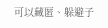可以藏匿、躲避子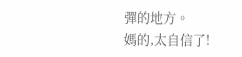彈的地方。
媽的,太自信了!